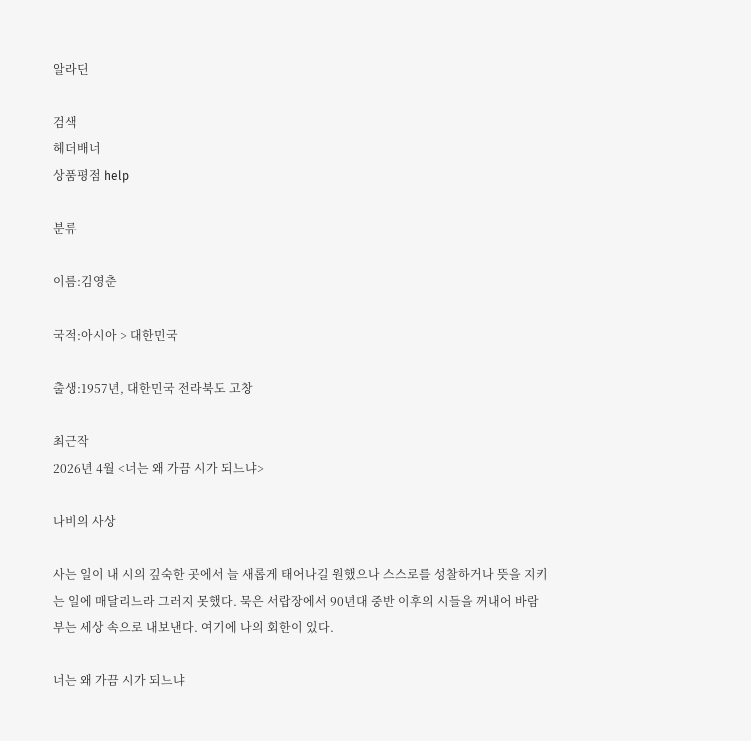알라딘

검색
헤더배너
상품평점 help

분류

이름:김영춘

국적:아시아 > 대한민국

출생:1957년, 대한민국 전라북도 고창

최근작
2026년 4월 <너는 왜 가끔 시가 되느냐>

나비의 사상

사는 일이 내 시의 깊숙한 곳에서 늘 새롭게 태어나길 원했으나 스스로를 성찰하거나 뜻을 지키는 일에 매달리느라 그러지 못했다. 묵은 서랍장에서 90년대 중반 이후의 시들을 꺼내어 바람 부는 세상 속으로 내보낸다. 여기에 나의 회한이 있다.

너는 왜 가끔 시가 되느냐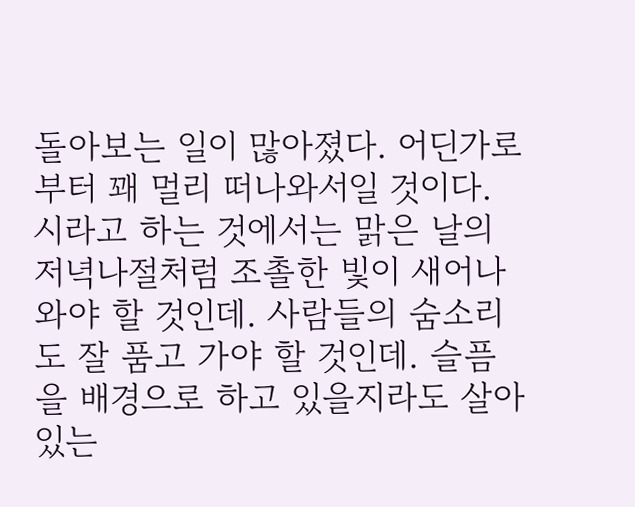돌아보는 일이 많아졌다. 어딘가로부터 꽤 멀리 떠나와서일 것이다. 시라고 하는 것에서는 맑은 날의 저녁나절처럼 조촐한 빛이 새어나와야 할 것인데. 사람들의 숨소리도 잘 품고 가야 할 것인데. 슬픔을 배경으로 하고 있을지라도 살아 있는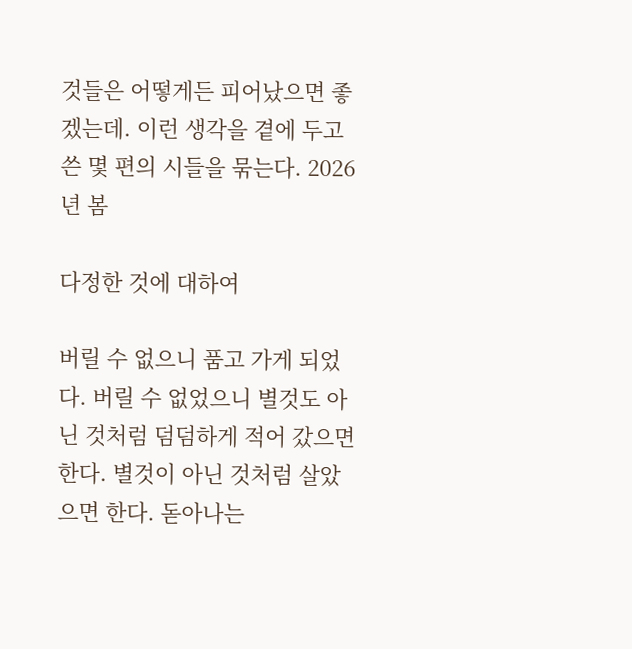것들은 어떻게든 피어났으면 좋겠는데. 이런 생각을 곁에 두고 쓴 몇 편의 시들을 묶는다. 2026년 봄

다정한 것에 대하여

버릴 수 없으니 품고 가게 되었다. 버릴 수 없었으니 별것도 아닌 것처럼 덤덤하게 적어 갔으면 한다. 별것이 아닌 것처럼 살았으면 한다. 돋아나는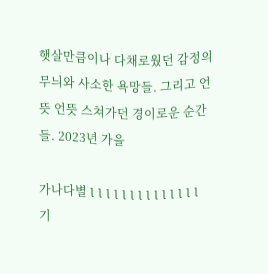햇살만큼이나 다채로웠던 감정의 무늬와 사소한 욕망들. 그리고 언뜻 언뜻 스쳐가던 경이로운 순간들. 2023년 가을

가나다별 l l l l l l l l l l l l l l 기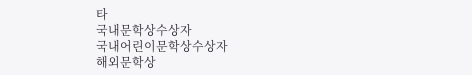타
국내문학상수상자
국내어린이문학상수상자
해외문학상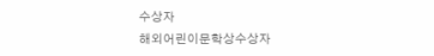수상자
해외어린이문학상수상자